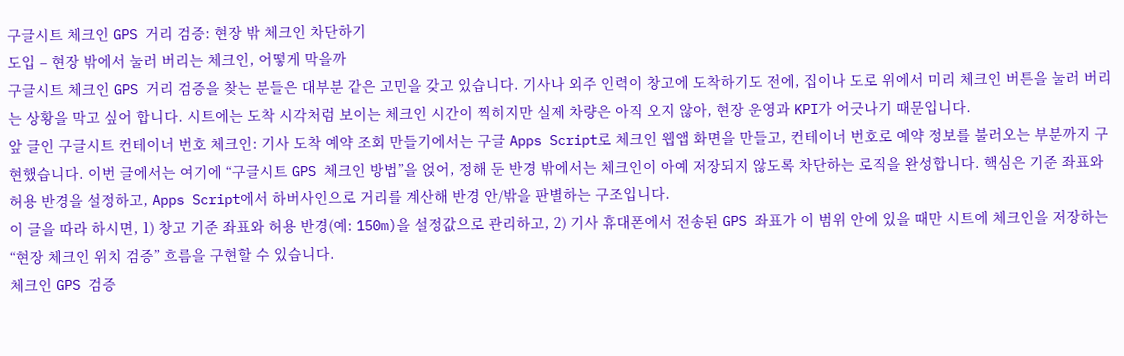구글시트 체크인 GPS 거리 검증: 현장 밖 체크인 차단하기
도입 – 현장 밖에서 눌러 버리는 체크인, 어떻게 막을까
구글시트 체크인 GPS 거리 검증을 찾는 분들은 대부분 같은 고민을 갖고 있습니다. 기사나 외주 인력이 창고에 도착하기도 전에, 집이나 도로 위에서 미리 체크인 버튼을 눌러 버리는 상황을 막고 싶어 합니다. 시트에는 도착 시각처럼 보이는 체크인 시간이 찍히지만 실제 차량은 아직 오지 않아, 현장 운영과 KPI가 어긋나기 때문입니다.
앞 글인 구글시트 컨테이너 번호 체크인: 기사 도착 예약 조회 만들기에서는 구글 Apps Script로 체크인 웹앱 화면을 만들고, 컨테이너 번호로 예약 정보를 불러오는 부분까지 구현했습니다. 이번 글에서는 여기에 “구글시트 GPS 체크인 방법”을 얹어, 정해 둔 반경 밖에서는 체크인이 아예 저장되지 않도록 차단하는 로직을 완성합니다. 핵심은 기준 좌표와 허용 반경을 설정하고, Apps Script에서 하버사인으로 거리를 계산해 반경 안/밖을 판별하는 구조입니다.
이 글을 따라 하시면, 1) 창고 기준 좌표와 허용 반경(예: 150m)을 설정값으로 관리하고, 2) 기사 휴대폰에서 전송된 GPS 좌표가 이 범위 안에 있을 때만 시트에 체크인을 저장하는 “현장 체크인 위치 검증” 흐름을 구현할 수 있습니다.
체크인 GPS 검증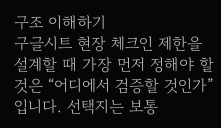구조 이해하기
구글시트 현장 체크인 제한을 설계할 때 가장 먼저 정해야 할 것은 “어디에서 검증할 것인가”입니다. 선택지는 보통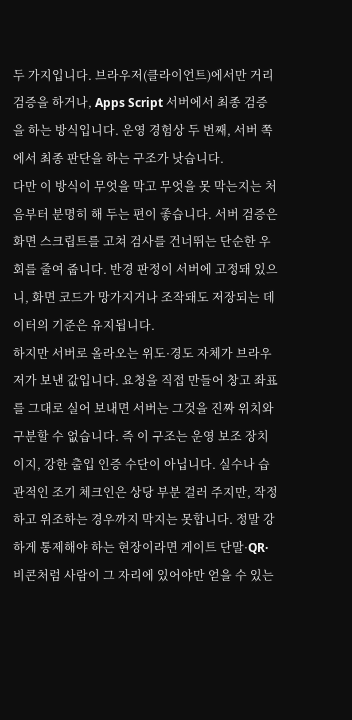두 가지입니다. 브라우저(클라이언트)에서만 거리 검증을 하거나, Apps Script 서버에서 최종 검증을 하는 방식입니다. 운영 경험상 두 번째, 서버 쪽에서 최종 판단을 하는 구조가 낫습니다.
다만 이 방식이 무엇을 막고 무엇을 못 막는지는 처음부터 분명히 해 두는 편이 좋습니다. 서버 검증은 화면 스크립트를 고쳐 검사를 건너뛰는 단순한 우회를 줄여 줍니다. 반경 판정이 서버에 고정돼 있으니, 화면 코드가 망가지거나 조작돼도 저장되는 데이터의 기준은 유지됩니다.
하지만 서버로 올라오는 위도·경도 자체가 브라우저가 보낸 값입니다. 요청을 직접 만들어 창고 좌표를 그대로 실어 보내면 서버는 그것을 진짜 위치와 구분할 수 없습니다. 즉 이 구조는 운영 보조 장치이지, 강한 출입 인증 수단이 아닙니다. 실수나 습관적인 조기 체크인은 상당 부분 걸러 주지만, 작정하고 위조하는 경우까지 막지는 못합니다. 정말 강하게 통제해야 하는 현장이라면 게이트 단말·QR·비콘처럼 사람이 그 자리에 있어야만 얻을 수 있는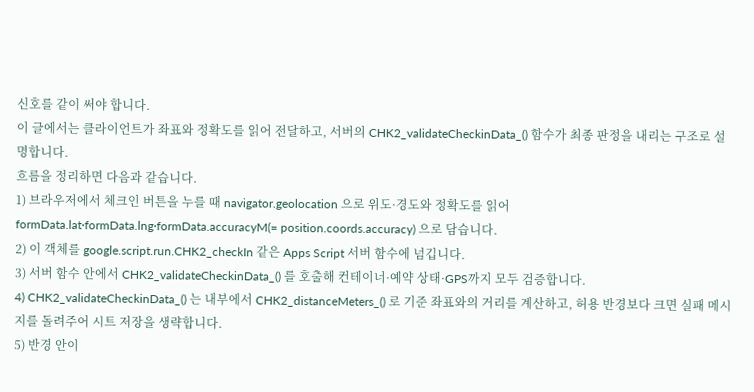신호를 같이 써야 합니다.
이 글에서는 클라이언트가 좌표와 정확도를 읽어 전달하고, 서버의 CHK2_validateCheckinData_() 함수가 최종 판정을 내리는 구조로 설명합니다.
흐름을 정리하면 다음과 같습니다.
1) 브라우저에서 체크인 버튼을 누를 때 navigator.geolocation 으로 위도·경도와 정확도를 읽어 formData.lat·formData.lng·formData.accuracyM(= position.coords.accuracy) 으로 담습니다.
2) 이 객체를 google.script.run.CHK2_checkIn 같은 Apps Script 서버 함수에 넘깁니다.
3) 서버 함수 안에서 CHK2_validateCheckinData_() 를 호출해 컨테이너·예약 상태·GPS까지 모두 검증합니다.
4) CHK2_validateCheckinData_() 는 내부에서 CHK2_distanceMeters_() 로 기준 좌표와의 거리를 계산하고, 허용 반경보다 크면 실패 메시지를 돌려주어 시트 저장을 생략합니다.
5) 반경 안이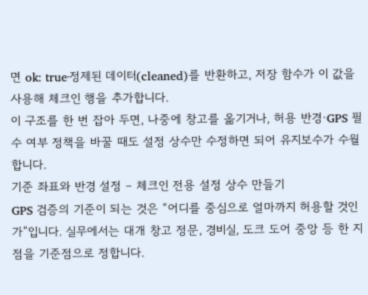면 ok: true·정제된 데이터(cleaned)를 반환하고, 저장 함수가 이 값을 사용해 체크인 행을 추가합니다.
이 구조를 한 번 잡아 두면, 나중에 창고를 옮기거나, 허용 반경·GPS 필수 여부 정책을 바꿀 때도 설정 상수만 수정하면 되어 유지보수가 수월합니다.
기준 좌표와 반경 설정 – 체크인 전용 설정 상수 만들기
GPS 검증의 기준이 되는 것은 “어디를 중심으로 얼마까지 허용할 것인가”입니다. 실무에서는 대개 창고 정문, 경비실, 도크 도어 중앙 등 한 지점을 기준점으로 정합니다.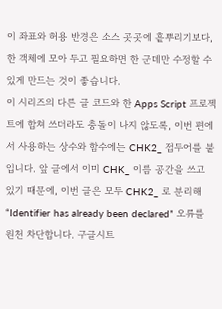이 좌표와 허용 반경은 소스 곳곳에 흩뿌리기보다, 한 객체에 모아 두고 필요하면 한 군데만 수정할 수 있게 만드는 것이 좋습니다.
이 시리즈의 다른 글 코드와 한 Apps Script 프로젝트에 합쳐 쓰더라도 충돌이 나지 않도록, 이번 편에서 사용하는 상수와 함수에는 CHK2_ 접두어를 붙입니다. 앞 글에서 이미 CHK_ 이름 공간을 쓰고 있기 때문에, 이번 글은 모두 CHK2_ 로 분리해 “Identifier has already been declared” 오류를 원천 차단합니다. 구글시트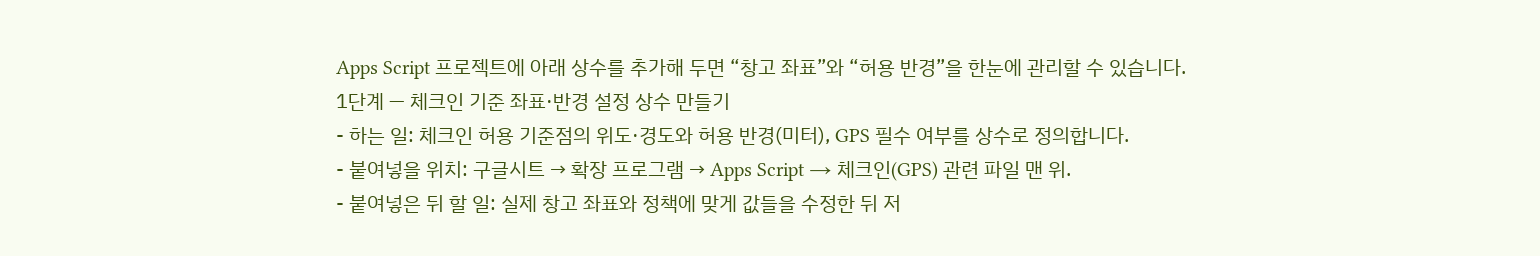Apps Script 프로젝트에 아래 상수를 추가해 두면 “창고 좌표”와 “허용 반경”을 한눈에 관리할 수 있습니다.
1단계 — 체크인 기준 좌표·반경 설정 상수 만들기
- 하는 일: 체크인 허용 기준점의 위도·경도와 허용 반경(미터), GPS 필수 여부를 상수로 정의합니다.
- 붙여넣을 위치: 구글시트 → 확장 프로그램 → Apps Script → 체크인(GPS) 관련 파일 맨 위.
- 붙여넣은 뒤 할 일: 실제 창고 좌표와 정책에 맞게 값들을 수정한 뒤 저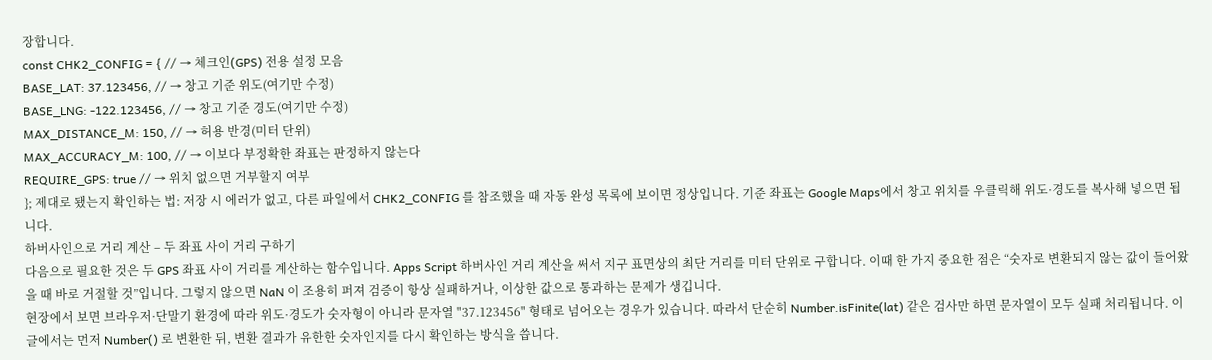장합니다.
const CHK2_CONFIG = { // → 체크인(GPS) 전용 설정 모음
BASE_LAT: 37.123456, // → 창고 기준 위도(여기만 수정)
BASE_LNG: -122.123456, // → 창고 기준 경도(여기만 수정)
MAX_DISTANCE_M: 150, // → 허용 반경(미터 단위)
MAX_ACCURACY_M: 100, // → 이보다 부정확한 좌표는 판정하지 않는다
REQUIRE_GPS: true // → 위치 없으면 거부할지 여부
}; 제대로 됐는지 확인하는 법: 저장 시 에러가 없고, 다른 파일에서 CHK2_CONFIG 를 참조했을 때 자동 완성 목록에 보이면 정상입니다. 기준 좌표는 Google Maps에서 창고 위치를 우클릭해 위도·경도를 복사해 넣으면 됩니다.
하버사인으로 거리 계산 – 두 좌표 사이 거리 구하기
다음으로 필요한 것은 두 GPS 좌표 사이 거리를 계산하는 함수입니다. Apps Script 하버사인 거리 계산을 써서 지구 표면상의 최단 거리를 미터 단위로 구합니다. 이때 한 가지 중요한 점은 “숫자로 변환되지 않는 값이 들어왔을 때 바로 거절할 것”입니다. 그렇지 않으면 NaN 이 조용히 퍼져 검증이 항상 실패하거나, 이상한 값으로 통과하는 문제가 생깁니다.
현장에서 보면 브라우저·단말기 환경에 따라 위도·경도가 숫자형이 아니라 문자열 "37.123456" 형태로 넘어오는 경우가 있습니다. 따라서 단순히 Number.isFinite(lat) 같은 검사만 하면 문자열이 모두 실패 처리됩니다. 이 글에서는 먼저 Number() 로 변환한 뒤, 변환 결과가 유한한 숫자인지를 다시 확인하는 방식을 씁니다.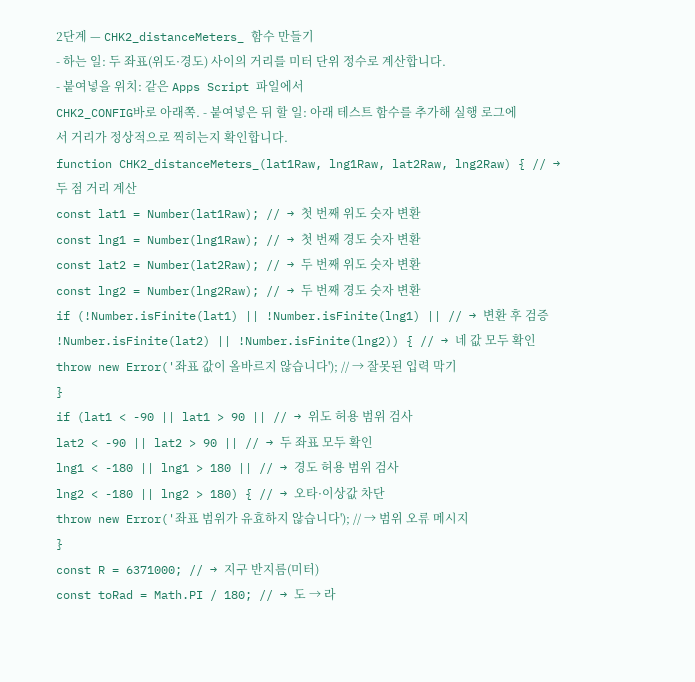2단계 — CHK2_distanceMeters_ 함수 만들기
- 하는 일: 두 좌표(위도·경도) 사이의 거리를 미터 단위 정수로 계산합니다.
- 붙여넣을 위치: 같은 Apps Script 파일에서
CHK2_CONFIG바로 아래쪽. - 붙여넣은 뒤 할 일: 아래 테스트 함수를 추가해 실행 로그에서 거리가 정상적으로 찍히는지 확인합니다.
function CHK2_distanceMeters_(lat1Raw, lng1Raw, lat2Raw, lng2Raw) { // → 두 점 거리 계산
const lat1 = Number(lat1Raw); // → 첫 번째 위도 숫자 변환
const lng1 = Number(lng1Raw); // → 첫 번째 경도 숫자 변환
const lat2 = Number(lat2Raw); // → 두 번째 위도 숫자 변환
const lng2 = Number(lng2Raw); // → 두 번째 경도 숫자 변환
if (!Number.isFinite(lat1) || !Number.isFinite(lng1) || // → 변환 후 검증
!Number.isFinite(lat2) || !Number.isFinite(lng2)) { // → 네 값 모두 확인
throw new Error('좌표 값이 올바르지 않습니다'); // → 잘못된 입력 막기
}
if (lat1 < -90 || lat1 > 90 || // → 위도 허용 범위 검사
lat2 < -90 || lat2 > 90 || // → 두 좌표 모두 확인
lng1 < -180 || lng1 > 180 || // → 경도 허용 범위 검사
lng2 < -180 || lng2 > 180) { // → 오타·이상값 차단
throw new Error('좌표 범위가 유효하지 않습니다'); // → 범위 오류 메시지
}
const R = 6371000; // → 지구 반지름(미터)
const toRad = Math.PI / 180; // → 도 → 라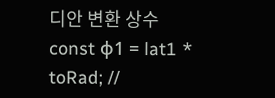디안 변환 상수
const φ1 = lat1 * toRad; //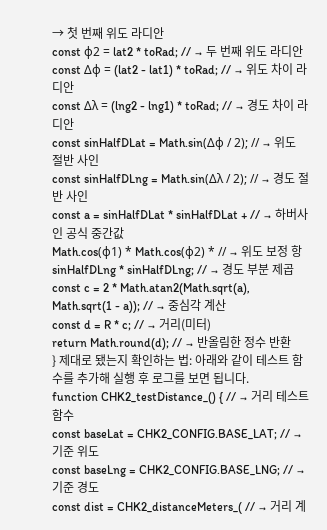→ 첫 번째 위도 라디안
const φ2 = lat2 * toRad; // → 두 번째 위도 라디안
const Δφ = (lat2 - lat1) * toRad; // → 위도 차이 라디안
const Δλ = (lng2 - lng1) * toRad; // → 경도 차이 라디안
const sinHalfDLat = Math.sin(Δφ / 2); // → 위도 절반 사인
const sinHalfDLng = Math.sin(Δλ / 2); // → 경도 절반 사인
const a = sinHalfDLat * sinHalfDLat + // → 하버사인 공식 중간값
Math.cos(φ1) * Math.cos(φ2) * // → 위도 보정 항
sinHalfDLng * sinHalfDLng; // → 경도 부분 제곱
const c = 2 * Math.atan2(Math.sqrt(a), Math.sqrt(1 - a)); // → 중심각 계산
const d = R * c; // → 거리(미터)
return Math.round(d); // → 반올림한 정수 반환
} 제대로 됐는지 확인하는 법: 아래와 같이 테스트 함수를 추가해 실행 후 로그를 보면 됩니다.
function CHK2_testDistance_() { // → 거리 테스트 함수
const baseLat = CHK2_CONFIG.BASE_LAT; // → 기준 위도
const baseLng = CHK2_CONFIG.BASE_LNG; // → 기준 경도
const dist = CHK2_distanceMeters_( // → 거리 계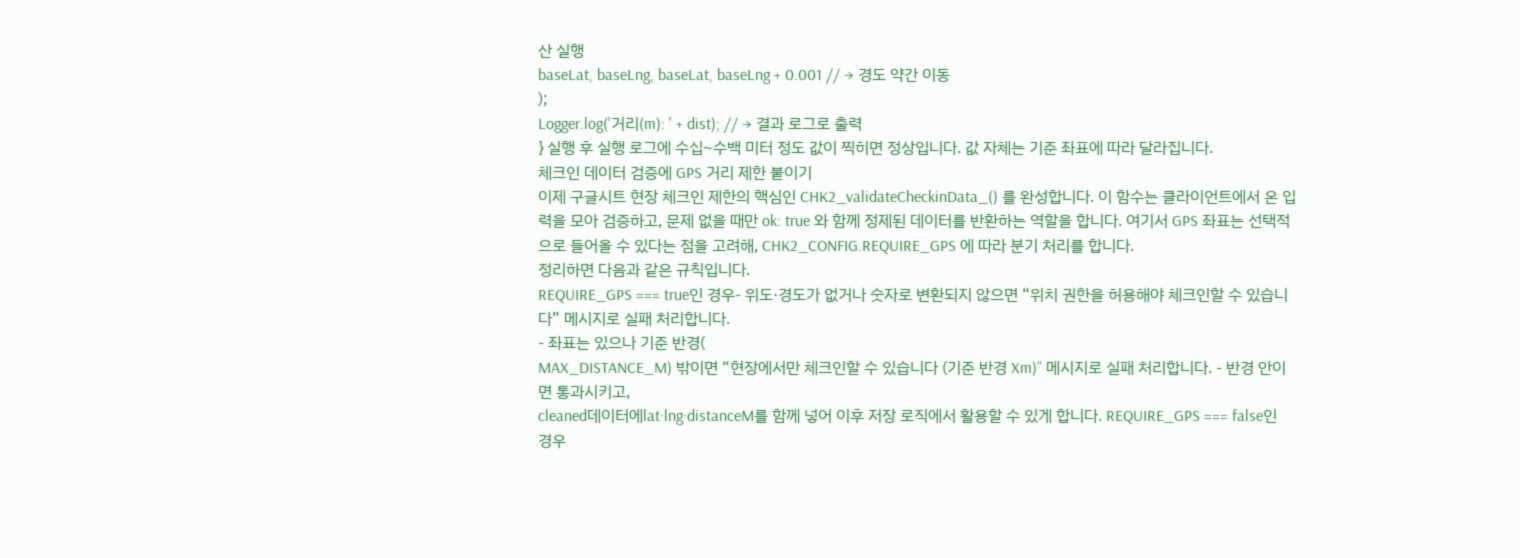산 실행
baseLat, baseLng, baseLat, baseLng + 0.001 // → 경도 약간 이동
);
Logger.log('거리(m): ' + dist); // → 결과 로그로 출력
} 실행 후 실행 로그에 수십~수백 미터 정도 값이 찍히면 정상입니다. 값 자체는 기준 좌표에 따라 달라집니다.
체크인 데이터 검증에 GPS 거리 제한 붙이기
이제 구글시트 현장 체크인 제한의 핵심인 CHK2_validateCheckinData_() 를 완성합니다. 이 함수는 클라이언트에서 온 입력을 모아 검증하고, 문제 없을 때만 ok: true 와 함께 정제된 데이터를 반환하는 역할을 합니다. 여기서 GPS 좌표는 선택적으로 들어올 수 있다는 점을 고려해, CHK2_CONFIG.REQUIRE_GPS 에 따라 분기 처리를 합니다.
정리하면 다음과 같은 규칙입니다.
REQUIRE_GPS === true인 경우- 위도·경도가 없거나 숫자로 변환되지 않으면 “위치 권한을 허용해야 체크인할 수 있습니다” 메시지로 실패 처리합니다.
- 좌표는 있으나 기준 반경(
MAX_DISTANCE_M) 밖이면 “현장에서만 체크인할 수 있습니다 (기준 반경 Xm)” 메시지로 실패 처리합니다. - 반경 안이면 통과시키고,
cleaned데이터에lat·lng·distanceM를 함께 넣어 이후 저장 로직에서 활용할 수 있게 합니다. REQUIRE_GPS === false인 경우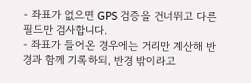- 좌표가 없으면 GPS 검증을 건너뛰고 다른 필드만 검사합니다.
- 좌표가 들어온 경우에는 거리만 계산해 반경과 함께 기록하되, 반경 밖이라고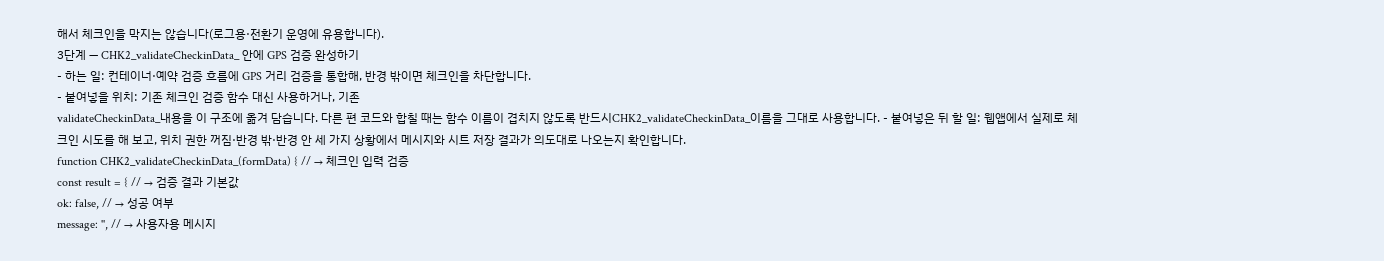해서 체크인을 막지는 않습니다(로그용·전환기 운영에 유용합니다).
3단계 — CHK2_validateCheckinData_ 안에 GPS 검증 완성하기
- 하는 일: 컨테이너·예약 검증 흐름에 GPS 거리 검증을 통합해, 반경 밖이면 체크인을 차단합니다.
- 붙여넣을 위치: 기존 체크인 검증 함수 대신 사용하거나, 기존
validateCheckinData_내용을 이 구조에 옮겨 담습니다. 다른 편 코드와 합칠 때는 함수 이름이 겹치지 않도록 반드시CHK2_validateCheckinData_이름을 그대로 사용합니다. - 붙여넣은 뒤 할 일: 웹앱에서 실제로 체크인 시도를 해 보고, 위치 권한 꺼짐·반경 밖·반경 안 세 가지 상황에서 메시지와 시트 저장 결과가 의도대로 나오는지 확인합니다.
function CHK2_validateCheckinData_(formData) { // → 체크인 입력 검증
const result = { // → 검증 결과 기본값
ok: false, // → 성공 여부
message: '', // → 사용자용 메시지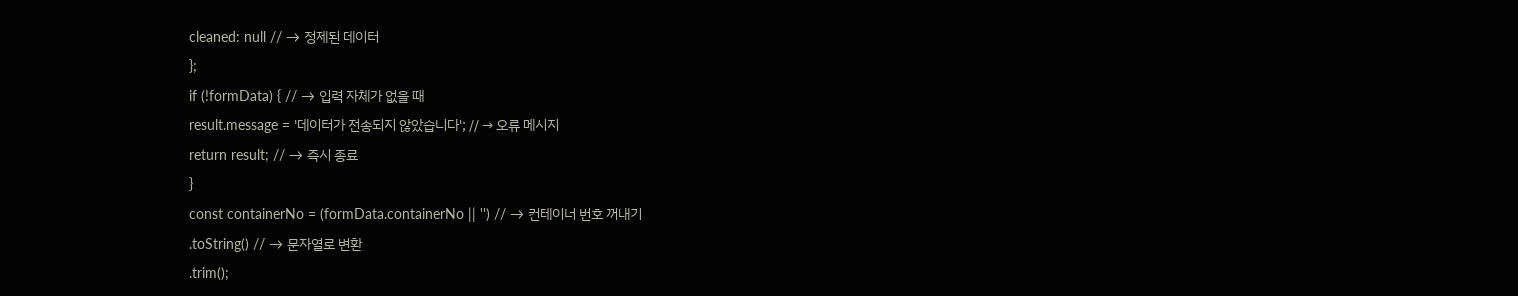cleaned: null // → 정제된 데이터
};
if (!formData) { // → 입력 자체가 없을 때
result.message = '데이터가 전송되지 않았습니다'; // → 오류 메시지
return result; // → 즉시 종료
}
const containerNo = (formData.containerNo || '') // → 컨테이너 번호 꺼내기
.toString() // → 문자열로 변환
.trim();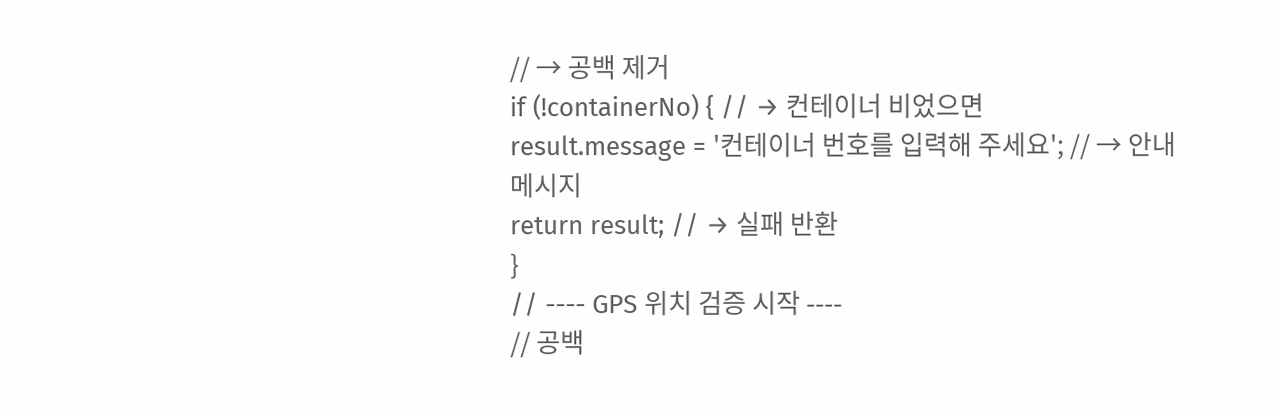// → 공백 제거
if (!containerNo) { // → 컨테이너 비었으면
result.message = '컨테이너 번호를 입력해 주세요'; // → 안내 메시지
return result; // → 실패 반환
}
// ---- GPS 위치 검증 시작 ----
// 공백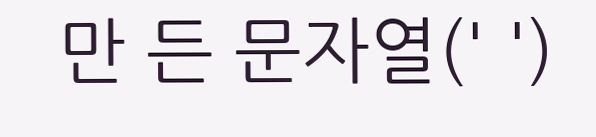만 든 문자열(' ')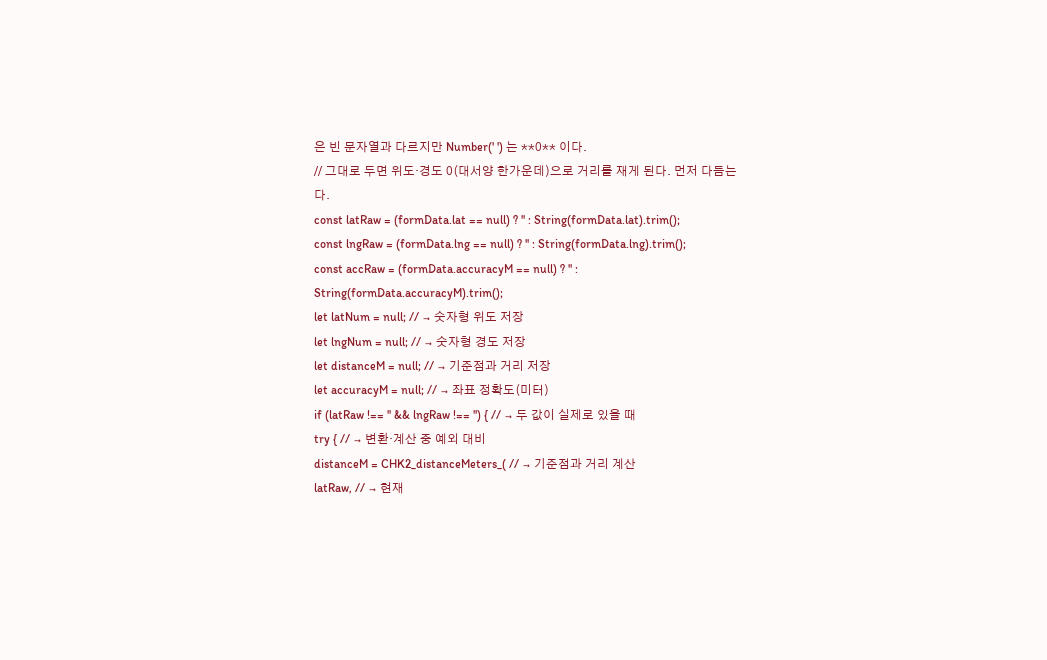은 빈 문자열과 다르지만 Number(' ') 는 **0** 이다.
// 그대로 두면 위도·경도 0(대서양 한가운데)으로 거리를 재게 된다. 먼저 다듬는다.
const latRaw = (formData.lat == null) ? '' : String(formData.lat).trim();
const lngRaw = (formData.lng == null) ? '' : String(formData.lng).trim();
const accRaw = (formData.accuracyM == null) ? '' : String(formData.accuracyM).trim();
let latNum = null; // → 숫자형 위도 저장
let lngNum = null; // → 숫자형 경도 저장
let distanceM = null; // → 기준점과 거리 저장
let accuracyM = null; // → 좌표 정확도(미터)
if (latRaw !== '' && lngRaw !== '') { // → 두 값이 실제로 있을 때
try { // → 변환·계산 중 예외 대비
distanceM = CHK2_distanceMeters_( // → 기준점과 거리 계산
latRaw, // → 현재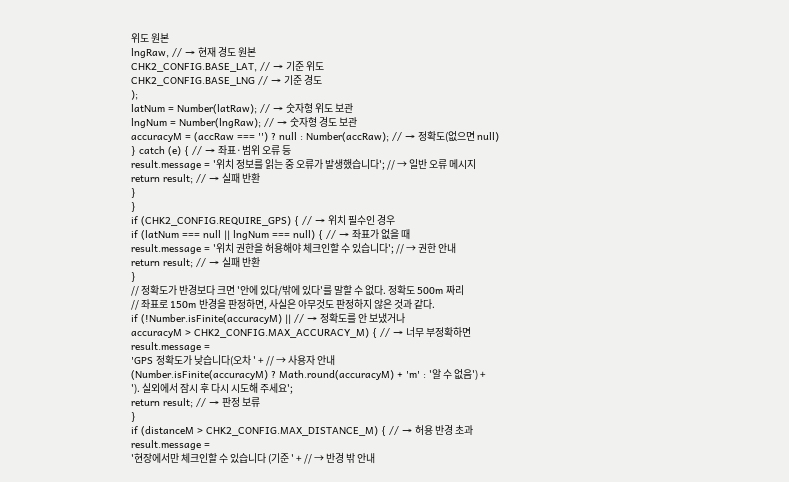위도 원본
lngRaw, // → 현재 경도 원본
CHK2_CONFIG.BASE_LAT, // → 기준 위도
CHK2_CONFIG.BASE_LNG // → 기준 경도
);
latNum = Number(latRaw); // → 숫자형 위도 보관
lngNum = Number(lngRaw); // → 숫자형 경도 보관
accuracyM = (accRaw === '') ? null : Number(accRaw); // → 정확도(없으면 null)
} catch (e) { // → 좌표·범위 오류 등
result.message = '위치 정보를 읽는 중 오류가 발생했습니다'; // → 일반 오류 메시지
return result; // → 실패 반환
}
}
if (CHK2_CONFIG.REQUIRE_GPS) { // → 위치 필수인 경우
if (latNum === null || lngNum === null) { // → 좌표가 없을 때
result.message = '위치 권한을 허용해야 체크인할 수 있습니다'; // → 권한 안내
return result; // → 실패 반환
}
// 정확도가 반경보다 크면 '안에 있다/밖에 있다'를 말할 수 없다. 정확도 500m 짜리
// 좌표로 150m 반경을 판정하면, 사실은 아무것도 판정하지 않은 것과 같다.
if (!Number.isFinite(accuracyM) || // → 정확도를 안 보냈거나
accuracyM > CHK2_CONFIG.MAX_ACCURACY_M) { // → 너무 부정확하면
result.message =
'GPS 정확도가 낮습니다(오차 ' + // → 사용자 안내
(Number.isFinite(accuracyM) ? Math.round(accuracyM) + 'm' : '알 수 없음') +
'). 실외에서 잠시 후 다시 시도해 주세요';
return result; // → 판정 보류
}
if (distanceM > CHK2_CONFIG.MAX_DISTANCE_M) { // → 허용 반경 초과
result.message =
'현장에서만 체크인할 수 있습니다 (기준 ' + // → 반경 밖 안내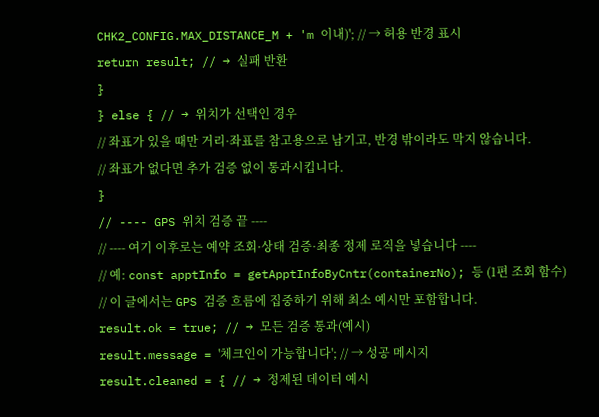CHK2_CONFIG.MAX_DISTANCE_M + 'm 이내)'; // → 허용 반경 표시
return result; // → 실패 반환
}
} else { // → 위치가 선택인 경우
// 좌표가 있을 때만 거리·좌표를 참고용으로 남기고, 반경 밖이라도 막지 않습니다.
// 좌표가 없다면 추가 검증 없이 통과시킵니다.
}
// ---- GPS 위치 검증 끝 ----
// ---- 여기 이후로는 예약 조회·상태 검증·최종 정제 로직을 넣습니다 ----
// 예: const apptInfo = getApptInfoByCntr(containerNo); 등 (1편 조회 함수)
// 이 글에서는 GPS 검증 흐름에 집중하기 위해 최소 예시만 포함합니다.
result.ok = true; // → 모든 검증 통과(예시)
result.message = '체크인이 가능합니다'; // → 성공 메시지
result.cleaned = { // → 정제된 데이터 예시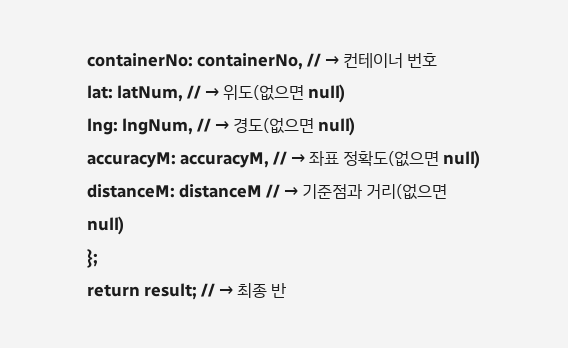containerNo: containerNo, // → 컨테이너 번호
lat: latNum, // → 위도(없으면 null)
lng: lngNum, // → 경도(없으면 null)
accuracyM: accuracyM, // → 좌표 정확도(없으면 null)
distanceM: distanceM // → 기준점과 거리(없으면 null)
};
return result; // → 최종 반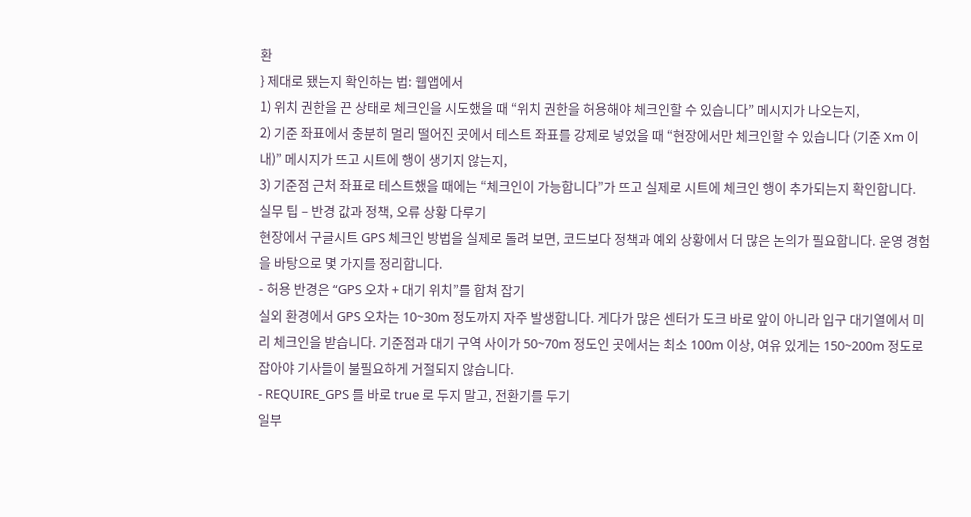환
} 제대로 됐는지 확인하는 법: 웹앱에서
1) 위치 권한을 끈 상태로 체크인을 시도했을 때 “위치 권한을 허용해야 체크인할 수 있습니다” 메시지가 나오는지,
2) 기준 좌표에서 충분히 멀리 떨어진 곳에서 테스트 좌표를 강제로 넣었을 때 “현장에서만 체크인할 수 있습니다 (기준 Xm 이내)” 메시지가 뜨고 시트에 행이 생기지 않는지,
3) 기준점 근처 좌표로 테스트했을 때에는 “체크인이 가능합니다”가 뜨고 실제로 시트에 체크인 행이 추가되는지 확인합니다.
실무 팁 – 반경 값과 정책, 오류 상황 다루기
현장에서 구글시트 GPS 체크인 방법을 실제로 돌려 보면, 코드보다 정책과 예외 상황에서 더 많은 논의가 필요합니다. 운영 경험을 바탕으로 몇 가지를 정리합니다.
- 허용 반경은 “GPS 오차 + 대기 위치”를 합쳐 잡기
실외 환경에서 GPS 오차는 10~30m 정도까지 자주 발생합니다. 게다가 많은 센터가 도크 바로 앞이 아니라 입구 대기열에서 미리 체크인을 받습니다. 기준점과 대기 구역 사이가 50~70m 정도인 곳에서는 최소 100m 이상, 여유 있게는 150~200m 정도로 잡아야 기사들이 불필요하게 거절되지 않습니다.
- REQUIRE_GPS 를 바로 true 로 두지 말고, 전환기를 두기
일부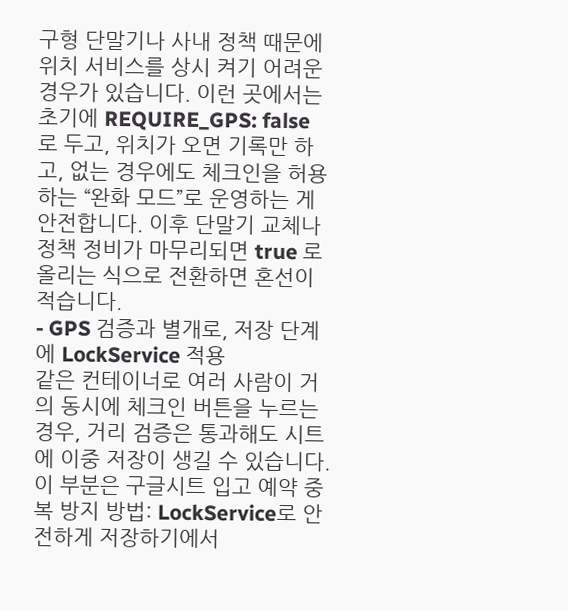구형 단말기나 사내 정책 때문에 위치 서비스를 상시 켜기 어려운 경우가 있습니다. 이런 곳에서는 초기에 REQUIRE_GPS: false 로 두고, 위치가 오면 기록만 하고, 없는 경우에도 체크인을 허용하는 “완화 모드”로 운영하는 게 안전합니다. 이후 단말기 교체나 정책 정비가 마무리되면 true 로 올리는 식으로 전환하면 혼선이 적습니다.
- GPS 검증과 별개로, 저장 단계에 LockService 적용
같은 컨테이너로 여러 사람이 거의 동시에 체크인 버튼을 누르는 경우, 거리 검증은 통과해도 시트에 이중 저장이 생길 수 있습니다. 이 부분은 구글시트 입고 예약 중복 방지 방법: LockService로 안전하게 저장하기에서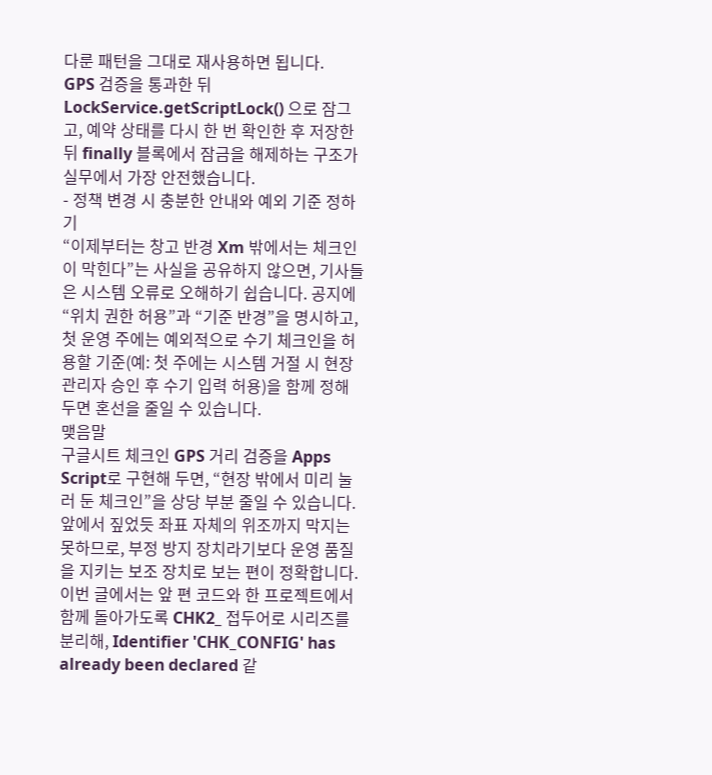다룬 패턴을 그대로 재사용하면 됩니다.
GPS 검증을 통과한 뒤 LockService.getScriptLock() 으로 잠그고, 예약 상태를 다시 한 번 확인한 후 저장한 뒤 finally 블록에서 잠금을 해제하는 구조가 실무에서 가장 안전했습니다.
- 정책 변경 시 충분한 안내와 예외 기준 정하기
“이제부터는 창고 반경 Xm 밖에서는 체크인이 막힌다”는 사실을 공유하지 않으면, 기사들은 시스템 오류로 오해하기 쉽습니다. 공지에 “위치 권한 허용”과 “기준 반경”을 명시하고, 첫 운영 주에는 예외적으로 수기 체크인을 허용할 기준(예: 첫 주에는 시스템 거절 시 현장 관리자 승인 후 수기 입력 허용)을 함께 정해 두면 혼선을 줄일 수 있습니다.
맺음말
구글시트 체크인 GPS 거리 검증을 Apps Script로 구현해 두면, “현장 밖에서 미리 눌러 둔 체크인”을 상당 부분 줄일 수 있습니다. 앞에서 짚었듯 좌표 자체의 위조까지 막지는 못하므로, 부정 방지 장치라기보다 운영 품질을 지키는 보조 장치로 보는 편이 정확합니다. 이번 글에서는 앞 편 코드와 한 프로젝트에서 함께 돌아가도록 CHK2_ 접두어로 시리즈를 분리해, Identifier 'CHK_CONFIG' has already been declared 같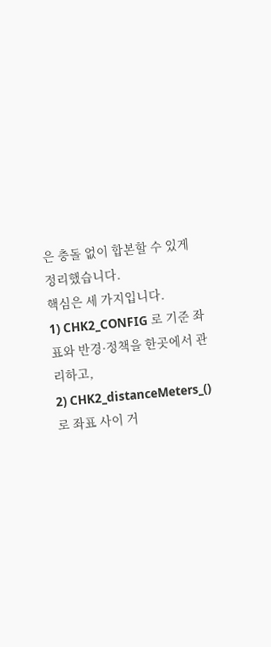은 충돌 없이 합본할 수 있게 정리했습니다.
핵심은 세 가지입니다.
1) CHK2_CONFIG 로 기준 좌표와 반경·정책을 한곳에서 관리하고,
2) CHK2_distanceMeters_() 로 좌표 사이 거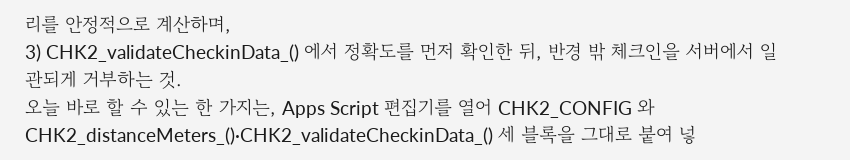리를 안정적으로 계산하며,
3) CHK2_validateCheckinData_() 에서 정확도를 먼저 확인한 뒤, 반경 밖 체크인을 서버에서 일관되게 거부하는 것.
오늘 바로 할 수 있는 한 가지는, Apps Script 편집기를 열어 CHK2_CONFIG 와 CHK2_distanceMeters_()·CHK2_validateCheckinData_() 세 블록을 그대로 붙여 넣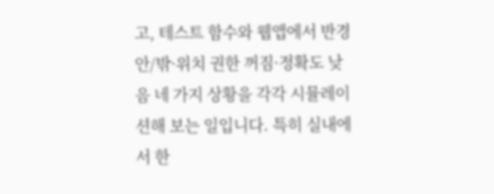고, 테스트 함수와 웹앱에서 반경 안/밖·위치 권한 꺼짐·정확도 낮음 네 가지 상황을 각각 시뮬레이션해 보는 일입니다. 특히 실내에서 한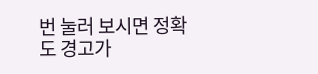번 눌러 보시면 정확도 경고가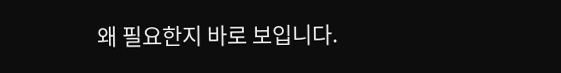왜 필요한지 바로 보입니다.